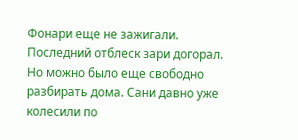Фонари еще не зажигали. Последний отблеск зари догорал. Но можно было еще свободно разбирать дома. Сани давно уже колесили по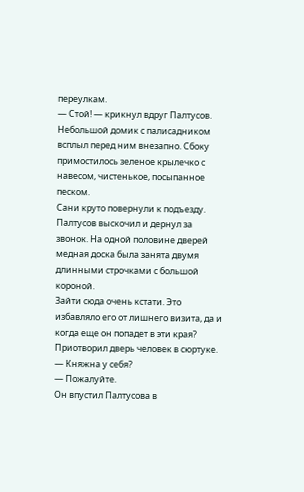переулкам.
— Стой! — крикнул вдруг Палтусов.
Небольшой домик с палисадником всплыл перед ним внезапно. Сбоку примостилось зеленое крылечко с навесом, чистенькое, посыпанное песком.
Сани круто повернули к подъезду. Палтусов выскочил и дернул за звонок. На одной половине дверей медная доска была занята двумя длинными строчками с большой короной.
Зайти сюда очень кстати. Это избавляло его от лишнего визита, да и когда еще он попадет в эти края?
Приотворил дверь человек в сюртуке.
— Княжна у себя?
— Пожалуйте.
Он впустил Палтусова в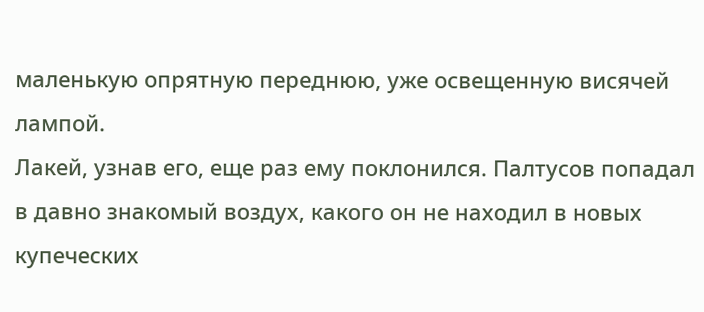маленькую опрятную переднюю, уже освещенную висячей лампой.
Лакей, узнав его, еще раз ему поклонился. Палтусов попадал в давно знакомый воздух, какого он не находил в новых купеческих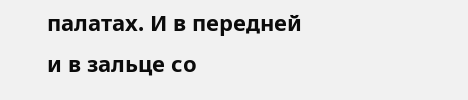палатах. И в передней и в зальце со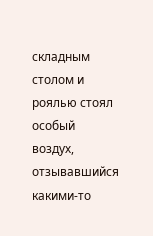складным столом и роялью стоял особый воздух, отзывавшийся какими-то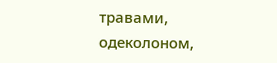травами, одеколоном,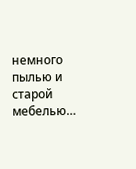немного пылью и старой мебелью…